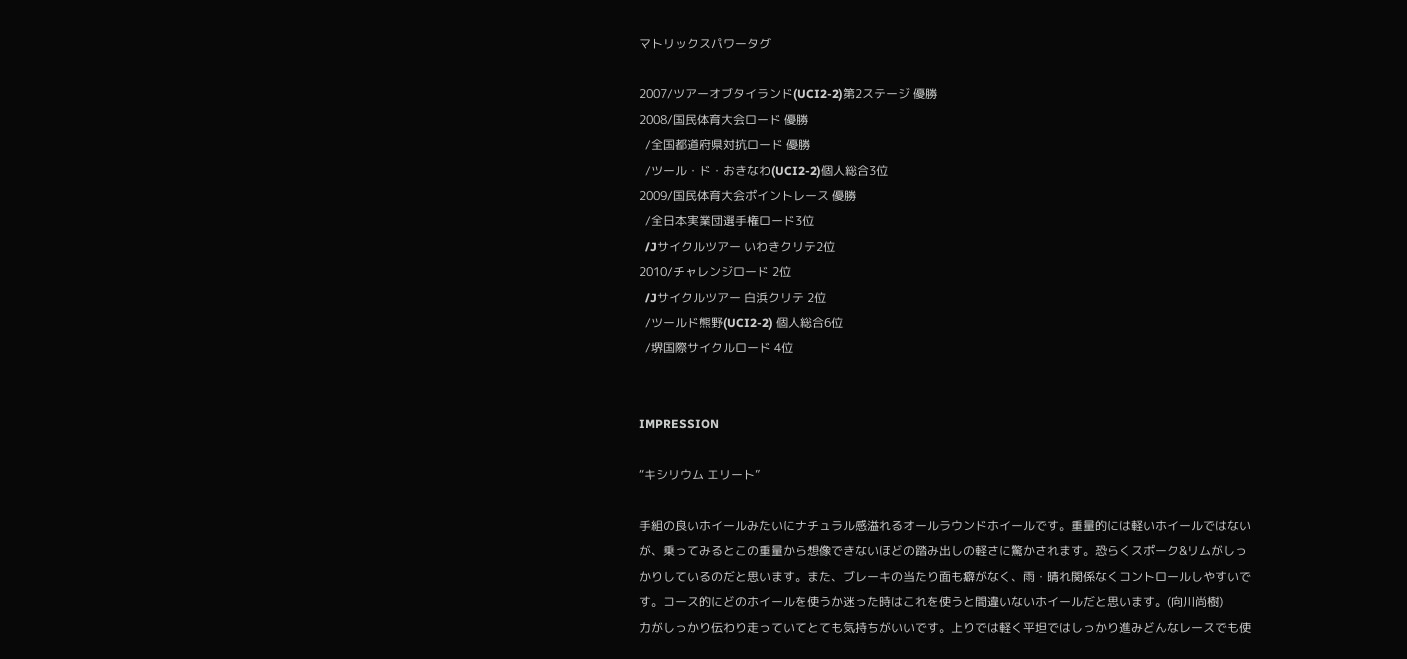マトリックスパワータグ

2007/ツアーオブタイランド(UCI2-2)第2ステージ 優勝
2008/国民体育大会ロード 優勝
  /全国都道府県対抗ロード 優勝
  /ツール・ド・おきなわ(UCI2-2)個人総合3位
2009/国民体育大会ポイントレース 優勝
  /全日本実業団選手権ロード3位
  /Jサイクルツアー いわきクリテ2位
2010/チャレンジロード 2位
  /Jサイクルツアー 白浜クリテ 2位
  /ツールド熊野(UCI2-2) 個人総合6位
  /堺国際サイクルロード 4位


IMPRESSION

“キシリウム エリート”

手組の良いホイールみたいにナチュラル感溢れるオールラウンドホイールです。重量的には軽いホイールではないが、乗ってみるとこの重量から想像できないほどの踏み出しの軽さに驚かされます。恐らくスポーク&リムがしっかりしているのだと思います。また、ブレーキの当たり面も癖がなく、雨・晴れ関係なくコントロールしやすいです。コース的にどのホイールを使うか迷った時はこれを使うと間違いないホイールだと思います。(向川尚樹)
力がしっかり伝わり走っていてとても気持ちがいいです。上りでは軽く平坦ではしっかり進みどんなレースでも使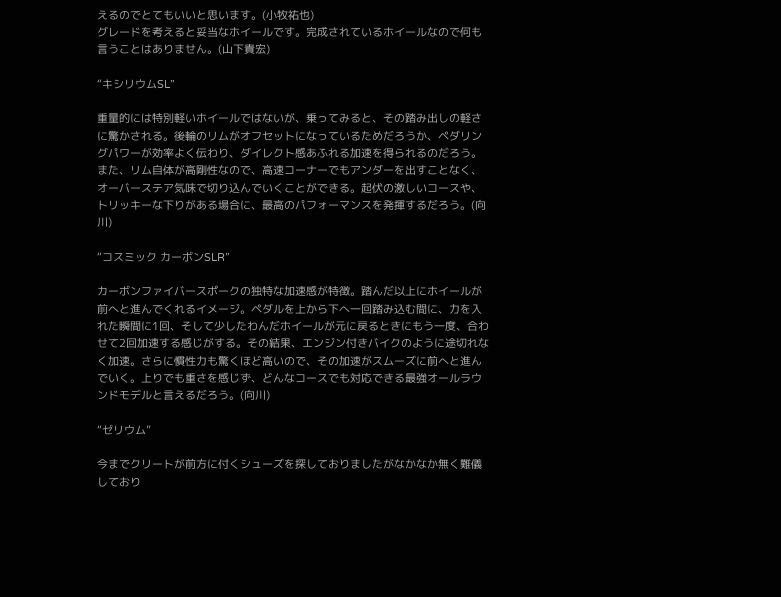えるのでとてもいいと思います。(小牧祐也)
グレードを考えると妥当なホイールです。完成されているホイールなので何も言うことはありません。(山下貴宏)

“キシリウムSL”

重量的には特別軽いホイールではないが、乗ってみると、その踏み出しの軽さに驚かされる。後輪のリムがオフセットになっているためだろうか、ペダリングパワーが効率よく伝わり、ダイレクト感あふれる加速を得られるのだろう。また、リム自体が高剛性なので、高速コーナーでもアンダーを出すことなく、オーバーステア気味で切り込んでいくことができる。起伏の激しいコースや、トリッキーな下りがある場合に、最高のパフォーマンスを発揮するだろう。(向川)

“コスミック カーボンSLR”

カーボンファイバースポークの独特な加速感が特徴。踏んだ以上にホイールが前へと進んでくれるイメージ。ペダルを上から下へ一回踏み込む間に、力を入れた瞬間に1回、そして少したわんだホイールが元に戻るときにもう一度、合わせて2回加速する感じがする。その結果、エンジン付きバイクのように途切れなく加速。さらに慣性力も驚くほど高いので、その加速がスムーズに前へと進んでいく。上りでも重さを感じず、どんなコースでも対応できる最強オールラウンドモデルと言えるだろう。(向川)

“ゼリウム”

今までクリートが前方に付くシューズを探しておりましたがなかなか無く難儀しており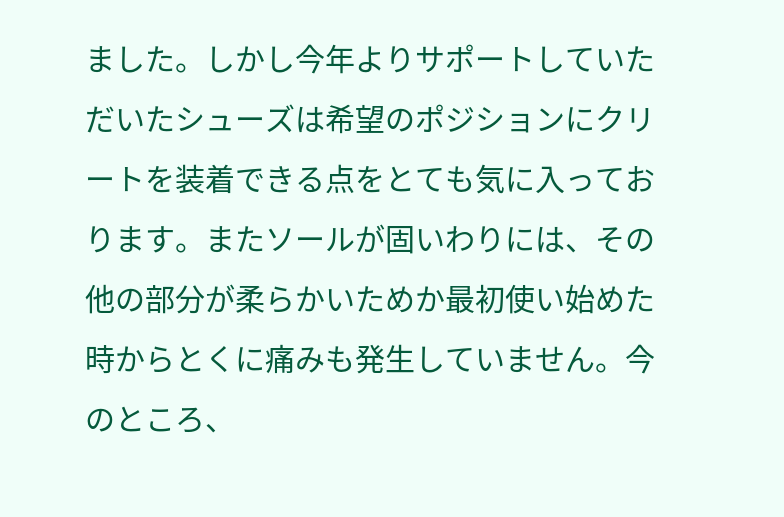ました。しかし今年よりサポートしていただいたシューズは希望のポジションにクリートを装着できる点をとても気に入っております。またソールが固いわりには、その他の部分が柔らかいためか最初使い始めた時からとくに痛みも発生していません。今のところ、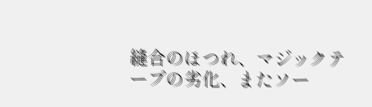縫合のほつれ、マジックテープの劣化、またソー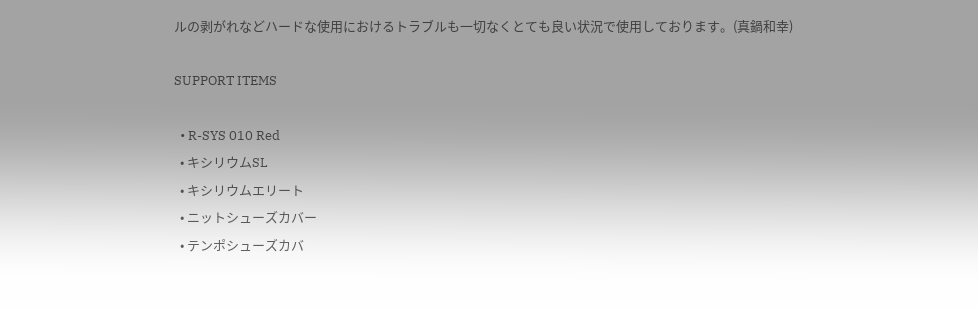ルの剥がれなどハードな使用におけるトラブルも一切なくとても良い状況で使用しております。(真鍋和幸)

SUPPORT ITEMS

  • R-SYS 010 Red
  • キシリウムSL
  • キシリウムエリート
  • ニットシューズカバー
  • テンポシューズカバ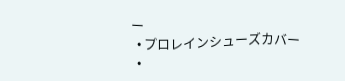ー
  • プロレインシューズカバー
  •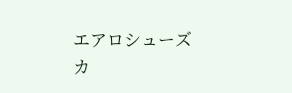エアロシューズカ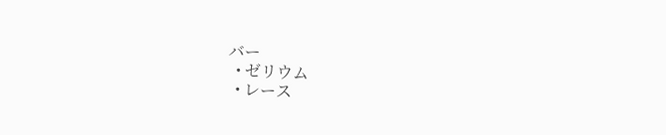バー
  • ゼリウム
  • レース